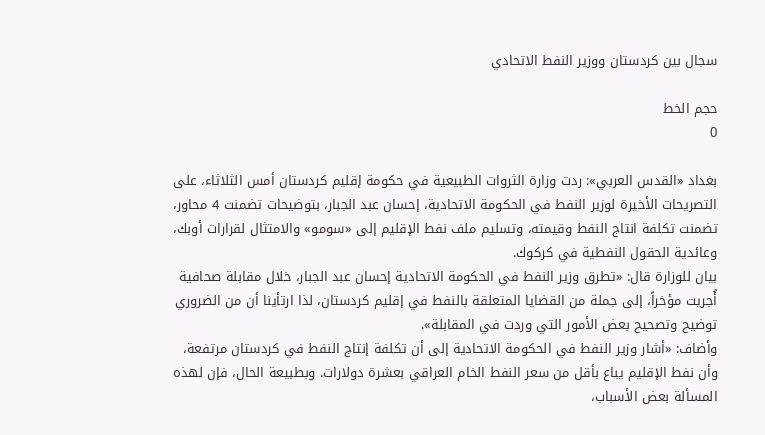سجال بين كردستان ووزير النفط الاتحادي

حجم الخط
0

بغداد «القدس العربي»: ردت وزارة الثروات الطبيعية في حكومة إقليم كردستان أمس الثلاثاء، على التصريحات الأخيرة لوزير النفط في الحكومة الاتحادية، إحسان عبد الجبار، بتوضيحات تضمنت 4 محاور، تضمنت تكلفة انتاج النفط وقيمته، وتسليم ملف نفط الإقليم إلى «سومو» والامتثال لقرارات أوبك، وعائدية الحقول النفطية في كركوك.
بيان للوزارة قال: «تطرق وزير النفط في الحكومة الاتحادية إحسان عبد الجبار، خلال مقابلة صحافية أُجريت مؤخراً، إلى جملة من القضايا المتعلقة بالنفط في إقليم كردستان، لذا ارتأينا أن من الضروري توضيح وتصحيح بعض الأمور التي وردت في المقابلة».
وأضاف: «أشار وزير النفط في الحكومة الاتحادية إلى أن تكلفة إنتاج النفط في كردستان مرتفعة، وأن نفط الإقليم يباع بأقل من سعر النفط الخام العراقي بعشرة دولارات. وبطبيعة الحال، فإن لهذه المسألة بعض الأسباب،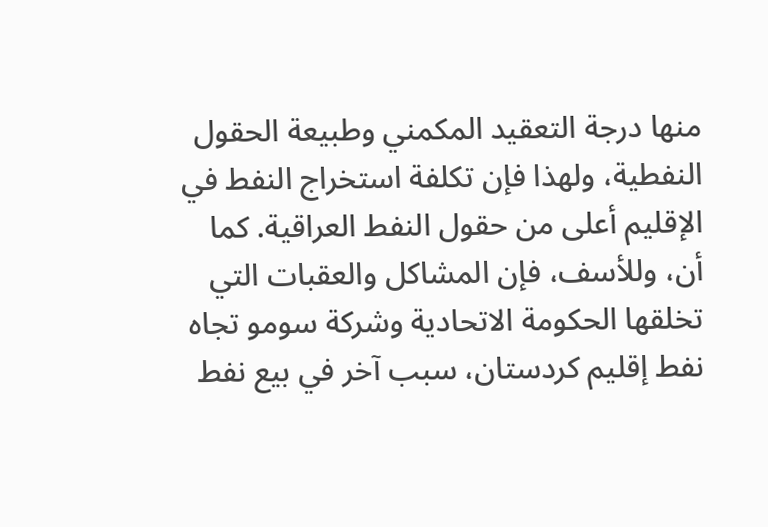منها درجة التعقيد المكمني وطبيعة الحقول النفطية، ولهذا فإن تكلفة استخراج النفط في الإقليم أعلى من حقول النفط العراقية. كما أن، وللأسف، فإن المشاكل والعقبات التي تخلقها الحكومة الاتحادية وشركة سومو تجاه نفط إقليم كردستان، سبب آخر في بيع نفط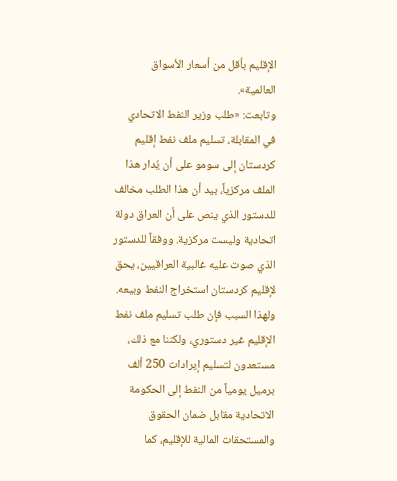الإقليم بأقل من أسعار الأسواق العالمية».
وتابعت: «طلب وزير النفط الاتحادي في المقابلة، تسليم ملف نفط إقليم كردستان إلى سومو على أن يُدار هذا الملف مركزياً، بيد أن هذا الطلب مخالف للدستور الذي ينص على أن العراق دولة اتحادية وليست مركزية. ووفقاً للدستور الذي صوت عليه غالبية العراقيين، يحق لإقليم كردستان استخراج النفط وبيعه. ولهذا السبب فإن طلب تسليم ملف نفط الإقليم غير دستوري، ولكننا مع ذلك، مستعدون لتسليم إيرادات 250 ألف برميل يومياً من النفط إلى الحكومة الاتحادية مقابل ضمان الحقوق والمستحقات المالية للإقليم، كما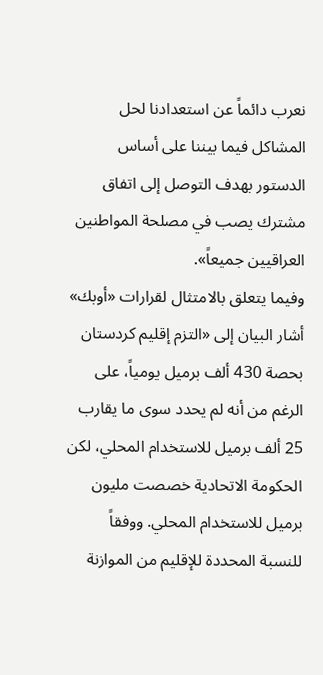نعرب دائماً عن استعدادنا لحل المشاكل فيما بيننا على أساس الدستور بهدف التوصل إلى اتفاق مشترك يصب في مصلحة المواطنين العراقيين جميعاً».
وفيما يتعلق بالامتثال لقرارات «أوبك» أشار البيان إلى «التزم إقليم كردستان بحصة 430 ألف برميل يومياً، على الرغم من أنه لم يحدد سوى ما يقارب 25 ألف برميل للاستخدام المحلي، لكن الحكومة الاتحادية خصصت مليون برميل للاستخدام المحلي. ووفقاً للنسبة المحددة للإقليم من الموازنة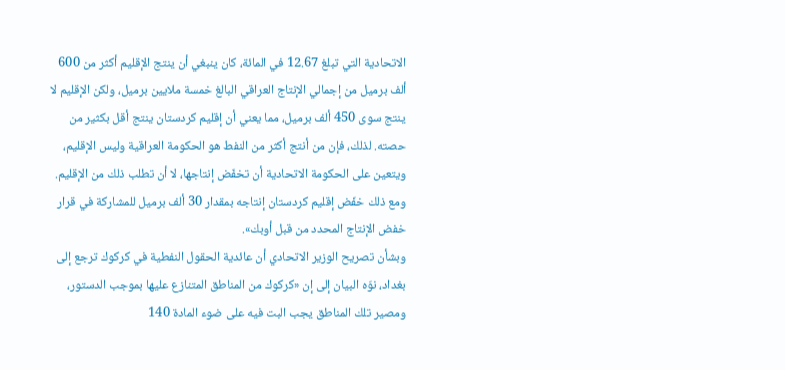الاتحادية التي تبلغ 12.67 في المائة، كان ينبغي أن ينتج الإقليم أكثر من 600 ألف برميل من إجمالي الإنتاج العراقي البالغ خمسة ملايين برميل، ولكن الإقليم لا ينتج سوى 450 ألف برميل، مما يعني أن إقليم كردستان ينتج أقل بكثير من حصته. لذلك، فإن من أنتج أكثر من النفط هو الحكومة العراقية وليس الإقليم، ويتعين على الحكومة الاتحادية أن تخفّض إنتاجها، لا أن تطلب ذلك من الإقليم. ومع ذلك خفّض إقليم كردستان إنتاجه بمقدار 30 ألف برميل للمشاركة في قرار خفض الإنتاج المحدد من قبل أوبك».
وبشأن تصريح الوزير الاتحادي أن عائدية الحقول النفطية في كركوك ترجع إلى بغداد، نوّه البيان إلى إن «كركوك من المناطق المتنازع عليها بموجب الدستور، ومصير تلك المناطق يجب البت فيه على ضوء المادة 140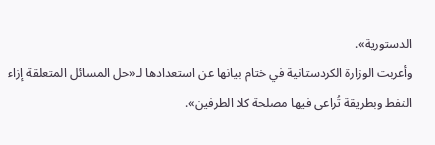الدستورية».
وأعربت الوزارة الكردستانية في ختام بيانها عن استعدادها لـ«حل المسائل المتعلقة إزاء النفط وبطريقة تُراعى فيها مصلحة كلا الطرفين».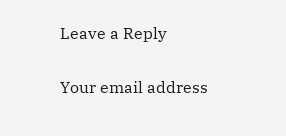Leave a Reply

Your email address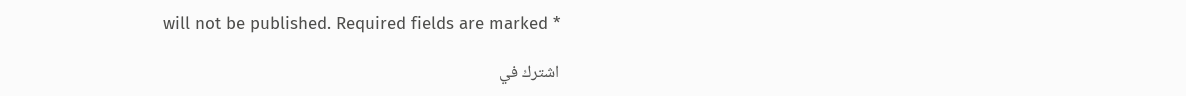will not be published. Required fields are marked *

اشترك في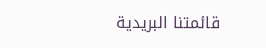قائمتنا البريدية